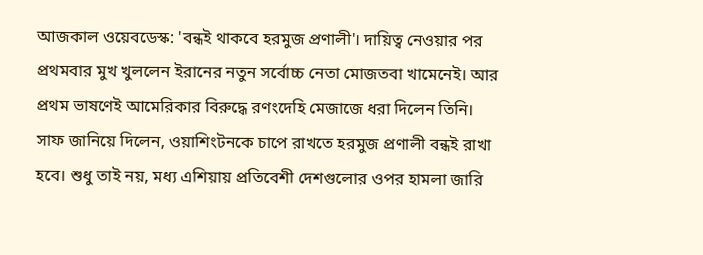আজকাল ওয়েবডেস্ক: 'বন্ধই থাকবে হরমুজ প্রণালী'। দায়িত্ব নেওয়ার পর প্রথমবার মুখ খুললেন ইরানের নতুন সর্বোচ্চ নেতা মোজতবা খামেনেই। আর প্রথম ভাষণেই আমেরিকার বিরুদ্ধে রণংদেহি মেজাজে ধরা দিলেন তিনি। সাফ জানিয়ে দিলেন, ওয়াশিংটনকে চাপে রাখতে হরমুজ প্রণালী বন্ধই রাখা হবে। শুধু তাই নয়, মধ্য এশিয়ায় প্রতিবেশী দেশগুলোর ওপর হামলা জারি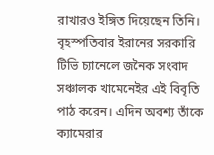রাখারও ইঙ্গিত দিয়েছেন তিনি।
বৃহস্পতিবার ইরানের সরকারি টিভি চ্যানেলে জনৈক সংবাদ সঞ্চালক খামেনেইর এই বিবৃতি পাঠ করেন। এদিন অবশ্য তাঁকে ক্যামেরার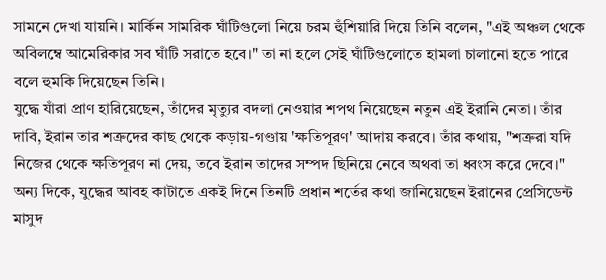সামনে দেখা যায়নি। মার্কিন সামরিক ঘাঁটিগুলো নিয়ে চরম হুঁশিয়ারি দিয়ে তিনি বলেন, "এই অঞ্চল থেকে অবিলম্বে আমেরিকার সব ঘাঁটি সরাতে হবে।" তা না হলে সেই ঘাঁটিগুলোতে হামলা চালানো হতে পারে বলে হুমকি দিয়েছেন তিনি।
যুদ্ধে যাঁরা প্রাণ হারিয়েছেন, তাঁদের মৃত্যুর বদলা নেওয়ার শপথ নিয়েছেন নতুন এই ইরানি নেতা। তাঁর দাবি, ইরান তার শত্রুদের কাছ থেকে কড়ায়-গণ্ডায় 'ক্ষতিপূরণ' আদায় করবে। তাঁর কথায়, "শত্রুরা যদি নিজের থেকে ক্ষতিপূরণ না দেয়, তবে ইরান তাদের সম্পদ ছিনিয়ে নেবে অথবা তা ধ্বংস করে দেবে।"
অন্য দিকে, যুদ্ধের আবহ কাটাতে একই দিনে তিনটি প্রধান শর্তের কথা জানিয়েছেন ইরানের প্রেসিডেন্ট মাসুদ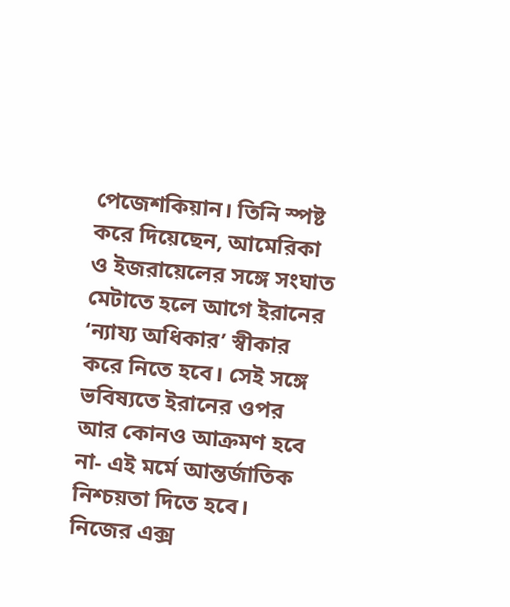পেজেশকিয়ান। তিনি স্পষ্ট করে দিয়েছেন, আমেরিকা ও ইজরায়েলের সঙ্গে সংঘাত মেটাতে হলে আগে ইরানের ‘ন্যায্য অধিকার’ স্বীকার করে নিতে হবে। সেই সঙ্গে ভবিষ্যতে ইরানের ওপর আর কোনও আক্রমণ হবে না- এই মর্মে আন্তর্জাতিক নিশ্চয়তা দিতে হবে।
নিজের এক্স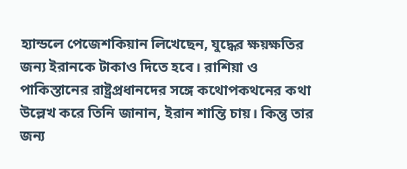হ্যান্ডলে পেজেশকিয়ান লিখেছেন, যুদ্ধের ক্ষয়ক্ষতির জন্য ইরানকে টাকাও দিতে হবে। রাশিয়া ও পাকিস্তানের রাষ্ট্রপ্রধানদের সঙ্গে কথোপকথনের কথা উল্লেখ করে তিনি জানান, ইরান শান্তি চায়। কিন্তু তার জন্য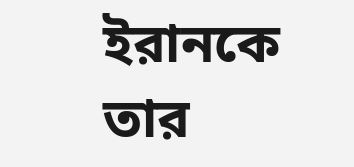ইরানকে তার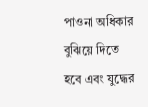পাওনা অধিকার বুঝিয়ে দিতে হবে এবং যুদ্ধের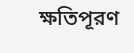ক্ষতিপূরণ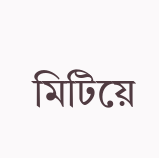মিটিয়ে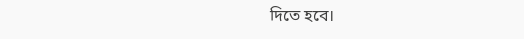দিতে হবে।